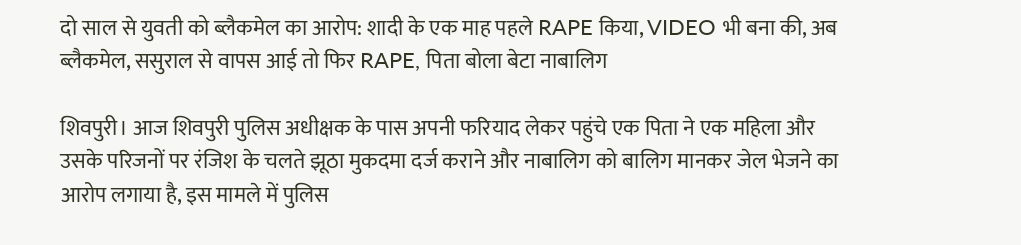दो साल से युवती को ब्लैकमेल का आरोप: शादी के एक माह पहले RAPE किया, VIDEO भी बना की, अब ब्लैकमेल, ससुराल से वापस आई तो फिर RAPE, पिता बोला बेटा नाबालिग

शिवपुरी। आज शिवपुरी पुलिस अधीक्षक के पास अपनी फरियाद लेकर पहुंचे एक पिता ने एक महिला और उसके परिजनों पर रंजिश के चलते झूठा मुकदमा दर्ज कराने और नाबालिग को बालिग मानकर जेल भेजने का आरोप लगाया है, इस मामले में पुलिस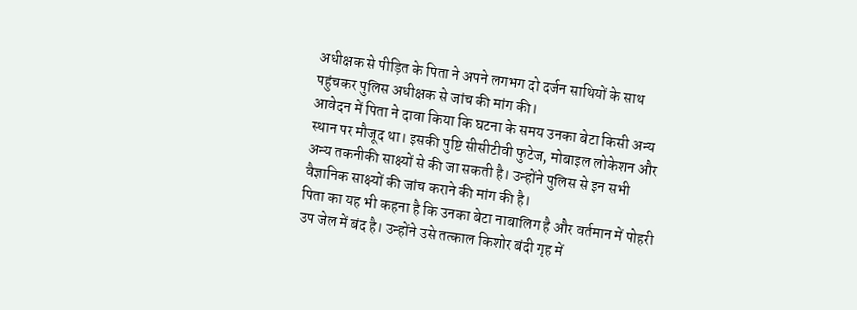अधीक्षक से पीड़ित के पिता ने अपने लगभग दो दर्जन साथियों के साथ पहुंचकर पुलिस अधीक्षक से जांच की मांग की।
आवेदन में पिता ने दावा किया कि घटना के समय उनका बेटा किसी अन्य स्थान पर मौजूद था। इसकी पुष्टि सीसीटीवी फुटेज, मोबाइल लोकेशन और अन्य तकनीकी साक्ष्यों से की जा सकती है। उन्होंने पुलिस से इन सभी वैज्ञानिक साक्ष्यों की जांच कराने की मांग की है।
पिता का यह भी कहना है कि उनका बेटा नाबालिग है और वर्तमान में पोहरी उप जेल में बंद है। उन्होंने उसे तत्काल किशोर बंदी गृह में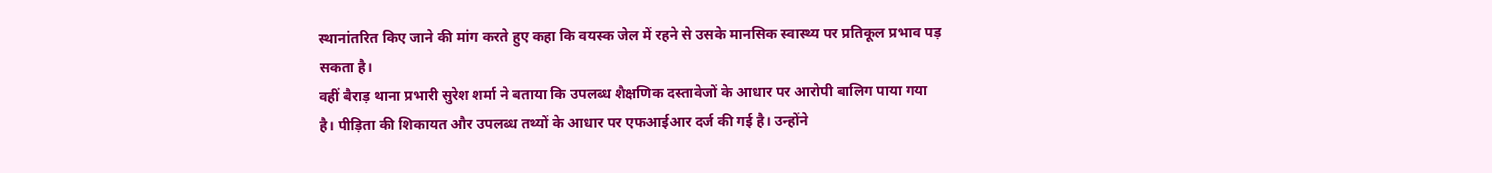स्थानांतरित किए जाने की मांग करते हुए कहा कि वयस्क जेल में रहने से उसके मानसिक स्वास्थ्य पर प्रतिकूल प्रभाव पड़ सकता है।
वहीं बैराड़ थाना प्रभारी सुरेश शर्मा ने बताया कि उपलब्ध शैक्षणिक दस्तावेजों के आधार पर आरोपी बालिग पाया गया है। पीड़िता की शिकायत और उपलब्ध तथ्यों के आधार पर एफआईआर दर्ज की गई है। उन्होंने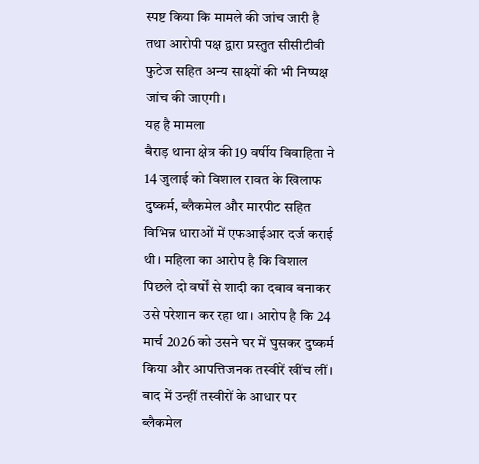स्पष्ट किया कि मामले की जांच जारी है तथा आरोपी पक्ष द्वारा प्रस्तुत सीसीटीवी फुटेज सहित अन्य साक्ष्यों की भी निष्पक्ष जांच की जाएगी।
यह है मामला
बैराड़ थाना क्षेत्र की 19 वर्षीय विवाहिता ने 14 जुलाई को विशाल रावत के खिलाफ दुष्कर्म, ब्लैकमेल और मारपीट सहित विभिन्न धाराओं में एफआईआर दर्ज कराई थी। महिला का आरोप है कि विशाल पिछले दो वर्षों से शादी का दबाव बनाकर उसे परेशान कर रहा था। आरोप है कि 24 मार्च 2026 को उसने घर में घुसकर दुष्कर्म किया और आपत्तिजनक तस्वीरें खींच लीं। बाद में उन्हीं तस्वीरों के आधार पर ब्लैकमेल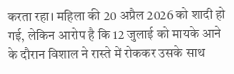करता रहा। महिला की 20 अप्रैल 2026 को शादी हो गई, लेकिन आरोप है कि 12 जुलाई को मायके आने के दौरान विशाल ने रास्ते में रोककर उसके साथ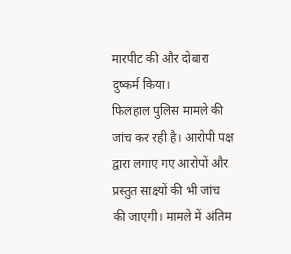मारपीट की और दोबारा दुष्कर्म किया।
फिलहाल पुलिस मामले की जांच कर रही है। आरोपी पक्ष द्वारा लगाए गए आरोपों और प्रस्तुत साक्ष्यों की भी जांच की जाएगी। मामले में अंतिम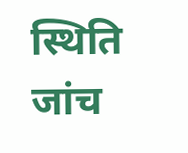स्थिति जांच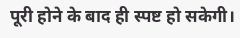पूरी होने के बाद ही स्पष्ट हो सकेगी।